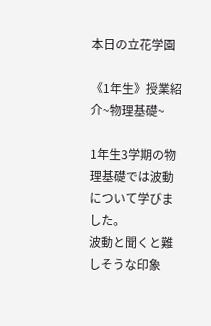本日の立花学園

《1年生》授業紹介~物理基礎~

1年生3学期の物理基礎では波動について学びました。
波動と聞くと難しそうな印象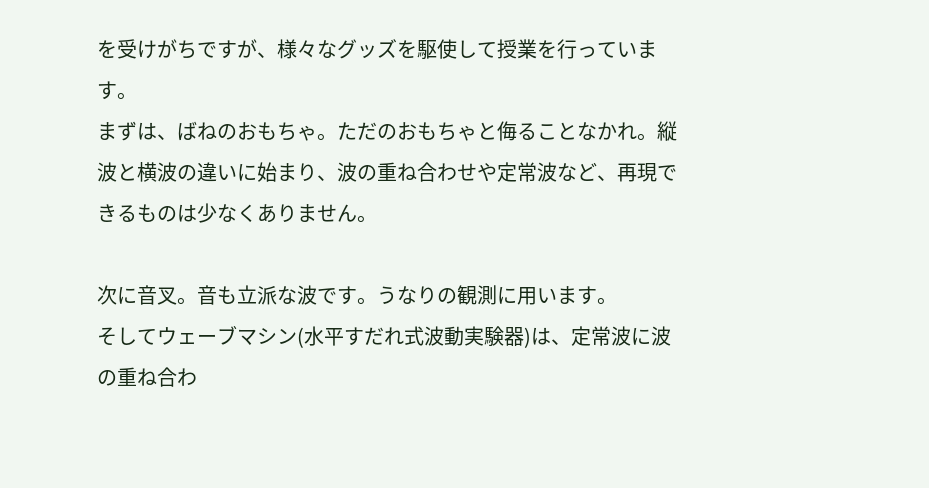を受けがちですが、様々なグッズを駆使して授業を行っています。
まずは、ばねのおもちゃ。ただのおもちゃと侮ることなかれ。縦波と横波の違いに始まり、波の重ね合わせや定常波など、再現できるものは少なくありません。

次に音叉。音も立派な波です。うなりの観測に用います。
そしてウェーブマシン(水平すだれ式波動実験器)は、定常波に波の重ね合わ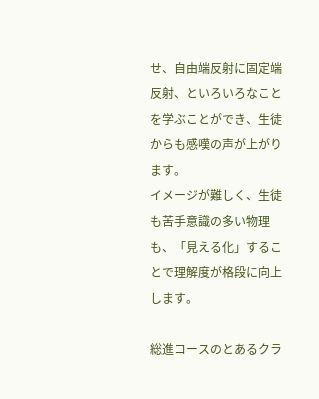せ、自由端反射に固定端反射、といろいろなことを学ぶことができ、生徒からも感嘆の声が上がります。
イメージが難しく、生徒も苦手意識の多い物理も、「見える化」することで理解度が格段に向上します。

総進コースのとあるクラ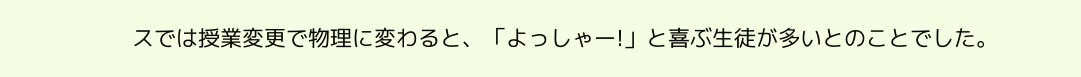スでは授業変更で物理に変わると、「よっしゃー!」と喜ぶ生徒が多いとのことでした。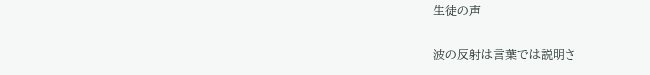生徒の声

波の反射は言葉では説明さ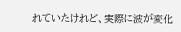れていたけれど、実際に波が変化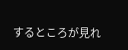するところが見れ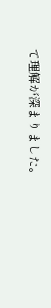て理解が深まりました。